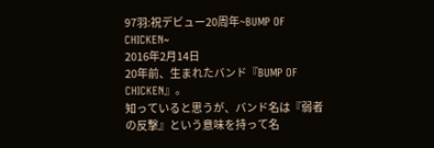97羽:祝デビュー20周年~BUMP OF CHICKEN~
2016年2月14日
20年前、生まれたバンド『BUMP OF CHICKEN』。
知っていると思うが、バンド名は『弱者の反撃』という意味を持って名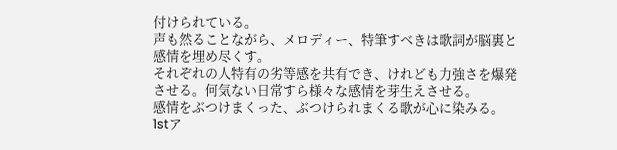付けられている。
声も然ることながら、メロディー、特筆すべきは歌詞が脳裏と感情を埋め尽くす。
それぞれの人特有の劣等感を共有でき、けれども力強さを爆発させる。何気ない日常すら様々な感情を芽生えさせる。
感情をぶつけまくった、ぶつけられまくる歌が心に染みる。
1stア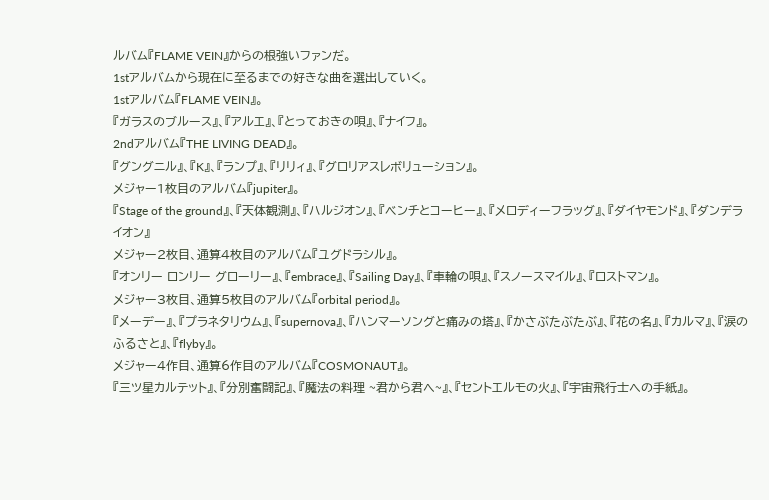ルバム『FLAME VEIN』からの根強いファンだ。
1stアルバムから現在に至るまでの好きな曲を選出していく。
1stアルバム『FLAME VEIN』。
『ガラスのブルース』、『アルエ』、『とっておきの唄』、『ナイフ』。
2ndアルバム『THE LIVING DEAD』。
『グングニル』、『K』、『ランプ』、『リリィ』、『グロリアスレボリューション』。
メジャー1枚目のアルバム『jupiter』。
『Stage of the ground』、『天体観測』、『ハルジオン』、『ベンチとコーヒー』、『メロディーフラッグ』、『ダイヤモンド』、『ダンデライオン』
メジャー2枚目、通算4枚目のアルバム『ユグドラシル』。
『オンリー ロンリー グローリー』、『embrace』、『Sailing Day』、『車輪の唄』、『スノースマイル』、『ロストマン』。
メジャー3枚目、通算5枚目のアルバム『orbital period』。
『メーデー』、『プラネタリウム』、『supernova』、『ハンマーソングと痛みの塔』、『かさぶたぶたぶ』、『花の名』、『カルマ』、『涙のふるさと』、『flyby』。
メジャー4作目、通算6作目のアルバム『COSMONAUT』。
『三ツ星カルテット』、『分別奮闘記』、『魔法の料理 ~君から君へ~』、『セントエルモの火』、『宇宙飛行士への手紙』。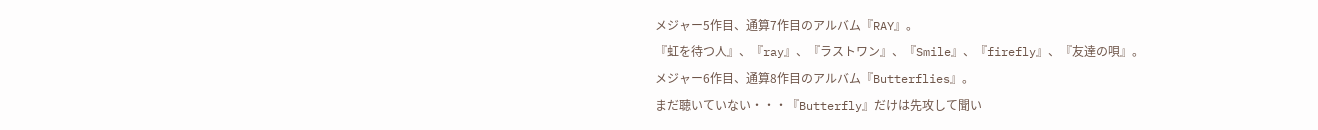メジャー5作目、通算7作目のアルバム『RAY』。
『虹を待つ人』、『ray』、『ラストワン』、『Smile』、『firefly』、『友達の唄』。
メジャー6作目、通算8作目のアルバム『Butterflies』。
まだ聴いていない・・・『Butterfly』だけは先攻して聞い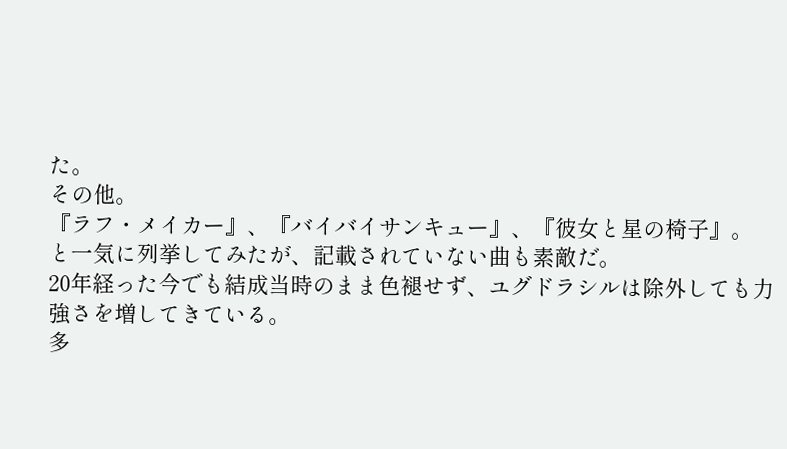た。
その他。
『ラフ・メイカー』、『バイバイサンキュー』、『彼女と星の椅子』。
と一気に列挙してみたが、記載されていない曲も素敵だ。
20年経った今でも結成当時のまま色褪せず、ユグドラシルは除外しても力強さを増してきている。
多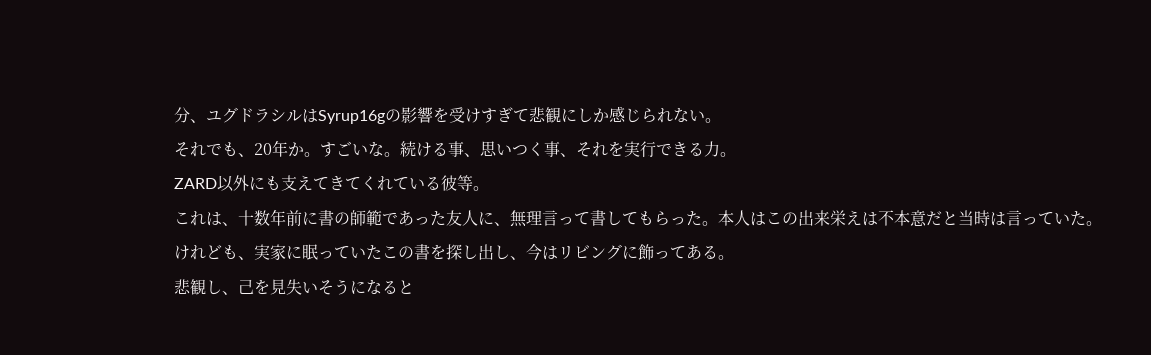分、ユグドラシルはSyrup16gの影響を受けすぎて悲観にしか感じられない。
それでも、20年か。すごいな。続ける事、思いつく事、それを実行できる力。
ZARD以外にも支えてきてくれている彼等。
これは、十数年前に書の師範であった友人に、無理言って書してもらった。本人はこの出来栄えは不本意だと当時は言っていた。
けれども、実家に眠っていたこの書を探し出し、今はリビングに飾ってある。
悲観し、己を見失いそうになると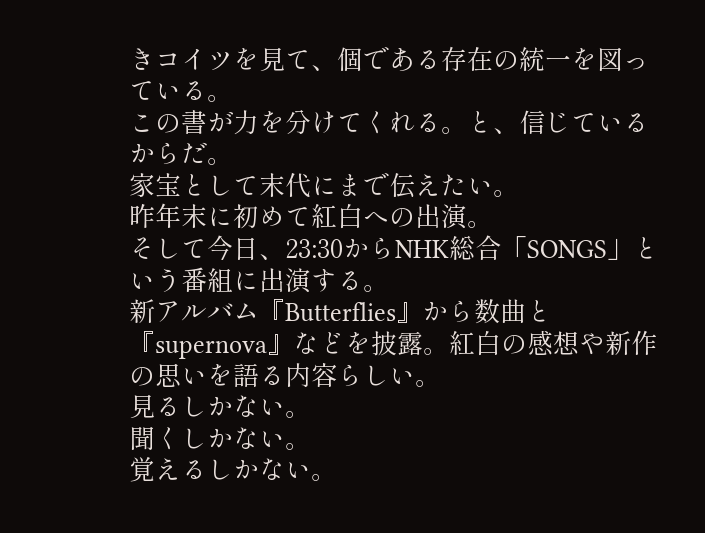きコイツを見て、個である存在の統一を図っている。
この書が力を分けてくれる。と、信じているからだ。
家宝として末代にまで伝えたい。
昨年末に初めて紅白への出演。
そして今日、23:30からNHK総合「SONGS」という番組に出演する。
新アルバム『Butterflies』から数曲と『supernova』などを披露。紅白の感想や新作の思いを語る内容らしい。
見るしかない。
聞くしかない。
覚えるしかない。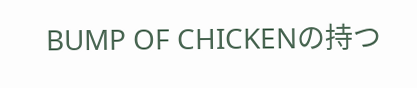BUMP OF CHICKENの持つ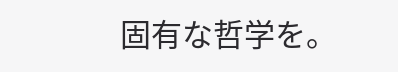固有な哲学を。